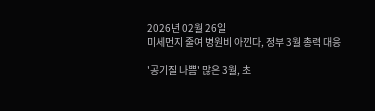2026년 02월 26일
미세먼지 줄여 병원비 아낀다, 정부 3월 총력 대응

'공기질 나쁨' 많은 3월, 초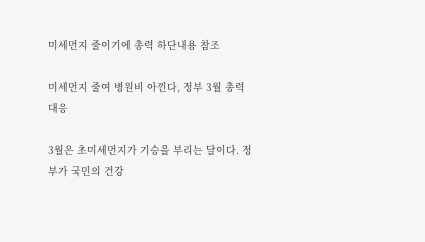미세먼지 줄이기에 총력 하단내용 참조

미세먼지 줄여 병원비 아낀다, 정부 3월 총력 대응

3월은 초미세먼지가 기승을 부리는 달이다. 정부가 국민의 건강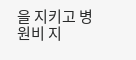을 지키고 병원비 지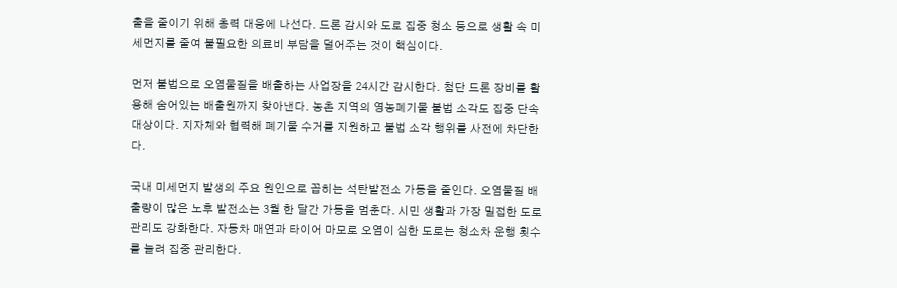출을 줄이기 위해 총력 대응에 나선다. 드론 감시와 도로 집중 청소 등으로 생활 속 미세먼지를 줄여 불필요한 의료비 부담을 덜어주는 것이 핵심이다.

먼저 불법으로 오염물질을 배출하는 사업장을 24시간 감시한다. 첨단 드론 장비를 활용해 숨어있는 배출원까지 찾아낸다. 농촌 지역의 영농폐기물 불법 소각도 집중 단속 대상이다. 지자체와 협력해 폐기물 수거를 지원하고 불법 소각 행위를 사전에 차단한다.

국내 미세먼지 발생의 주요 원인으로 꼽히는 석탄발전소 가동을 줄인다. 오염물질 배출량이 많은 노후 발전소는 3월 한 달간 가동을 멈춘다. 시민 생활과 가장 밀접한 도로 관리도 강화한다. 자동차 매연과 타이어 마모로 오염이 심한 도로는 청소차 운행 횟수를 늘려 집중 관리한다.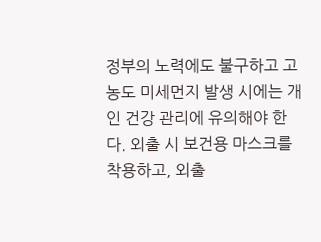정부의 노력에도 불구하고 고농도 미세먼지 발생 시에는 개인 건강 관리에 유의해야 한다. 외출 시 보건용 마스크를 착용하고, 외출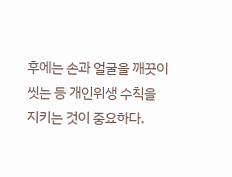후에는 손과 얼굴을 깨끗이 씻는 등 개인위생 수칙을 지키는 것이 중요하다.